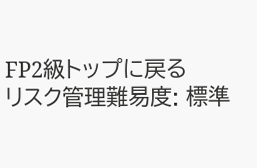FP2級トップに戻る
リスク管理難易度: 標準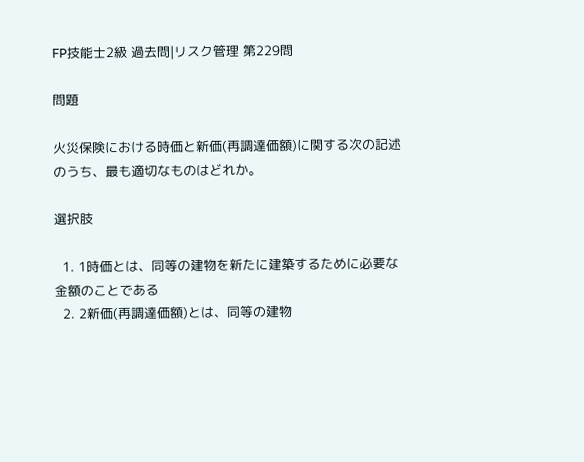FP技能士2級 過去問|リスク管理 第229問

問題

火災保険における時価と新価(再調達価額)に関する次の記述のうち、最も適切なものはどれか。

選択肢

  1. 1時価とは、同等の建物を新たに建築するために必要な金額のことである
  2. 2新価(再調達価額)とは、同等の建物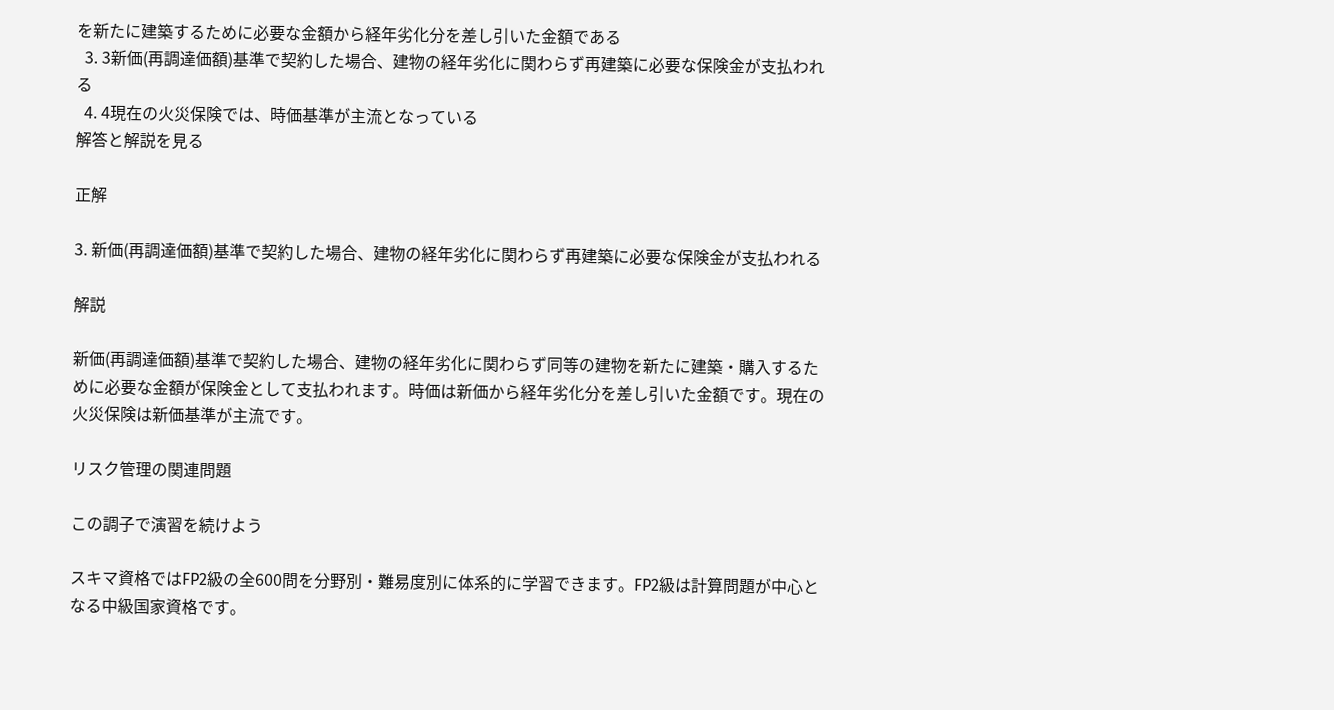を新たに建築するために必要な金額から経年劣化分を差し引いた金額である
  3. 3新価(再調達価額)基準で契約した場合、建物の経年劣化に関わらず再建築に必要な保険金が支払われる
  4. 4現在の火災保険では、時価基準が主流となっている
解答と解説を見る

正解

3. 新価(再調達価額)基準で契約した場合、建物の経年劣化に関わらず再建築に必要な保険金が支払われる

解説

新価(再調達価額)基準で契約した場合、建物の経年劣化に関わらず同等の建物を新たに建築・購入するために必要な金額が保険金として支払われます。時価は新価から経年劣化分を差し引いた金額です。現在の火災保険は新価基準が主流です。

リスク管理の関連問題

この調子で演習を続けよう

スキマ資格ではFP2級の全600問を分野別・難易度別に体系的に学習できます。FP2級は計算問題が中心となる中級国家資格です。